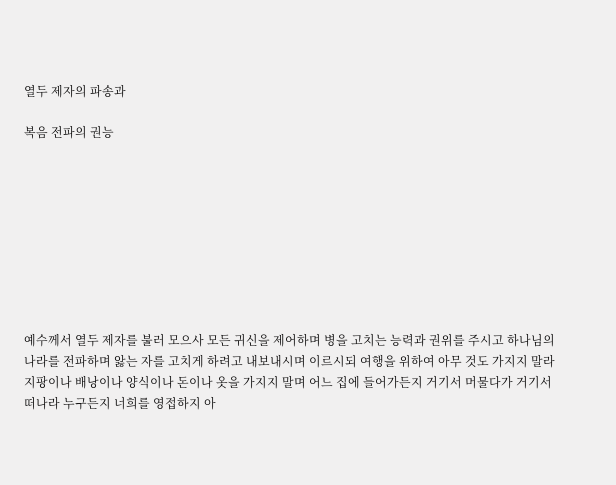열두 제자의 파송과

복음 전파의 권능









예수께서 열두 제자를 불러 모으사 모든 귀신을 제어하며 병을 고치는 능력과 권위를 주시고 하나님의 나라를 전파하며 앓는 자를 고치게 하려고 내보내시며 이르시되 여행을 위하여 아무 것도 가지지 말라 지팡이나 배낭이나 양식이나 돈이나 옷을 가지지 말며 어느 집에 들어가든지 거기서 머물다가 거기서 떠나라 누구든지 너희를 영접하지 아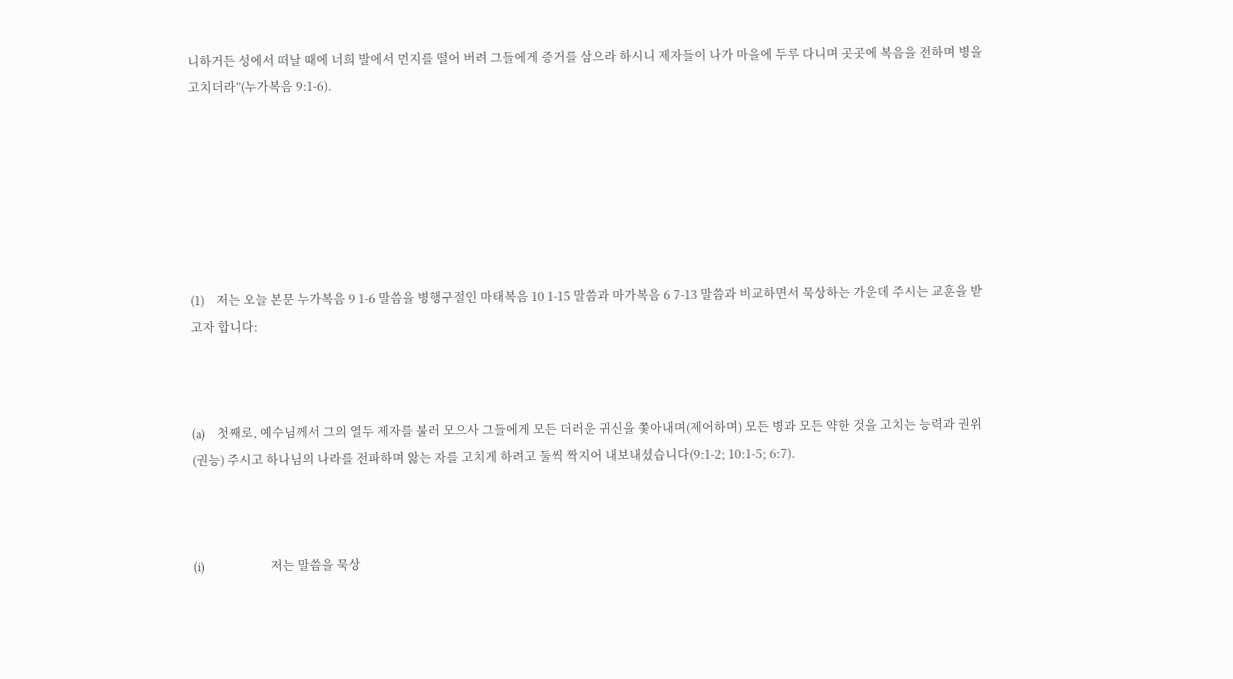니하거든 성에서 떠날 때에 너희 발에서 먼지를 떨어 버려 그들에게 증거를 삼으라 하시니 제자들이 나가 마을에 두루 다니며 곳곳에 복음을 전하며 병을 고치더라”(누가복음 9:1-6).







(1)    저는 오늘 본문 누가복음 9 1-6 말씀을 병행구절인 마태복음 10 1-15 말씀과 마가복음 6 7-13 말씀과 비교하면서 묵상하는 가운데 주시는 교훈을 받고자 합니다:



(a)    첫째로, 예수님께서 그의 열두 제자를 불러 모으사 그들에게 모든 더러운 귀신을 쫓아내며(제어하며) 모든 병과 모든 약한 것을 고치는 능력과 권위(권능) 주시고 하나님의 나라를 전파하며 앓는 자를 고치게 하려고 둘씩 짝지어 내보내셨습니다(9:1-2; 10:1-5; 6:7).



(i)                      저는 말씀을 묵상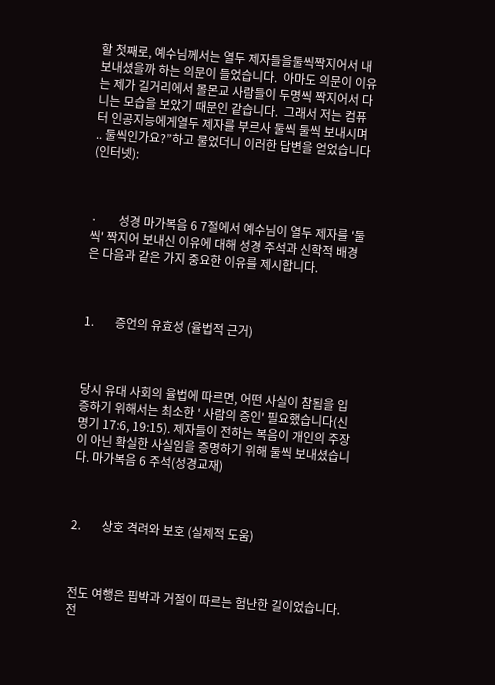할 첫째로, 예수님께서는 열두 제자들을둘씩짝지어서 내보내셨을까 하는 의문이 들었습니다.  아마도 의문이 이유는 제가 길거리에서 몰몬교 사람들이 두명씩 짝지어서 다니는 모습을 보았기 때문인 같습니다.  그래서 저는 컴퓨터 인공지능에게열두 제자를 부르사 둘씩 둘씩 보내시며 .. 둘씩인가요?”하고 물었더니 이러한 답변을 얻었습니다(인터넷):



·       성경 마가복음 6 7절에서 예수님이 열두 제자를 '둘씩' 짝지어 보내신 이유에 대해 성경 주석과 신학적 배경은 다음과 같은 가지 중요한 이유를 제시합니다.



1.       증언의 유효성 (율법적 근거)



당시 유대 사회의 율법에 따르면, 어떤 사실이 참됨을 입증하기 위해서는 최소한 ' 사람의 증인' 필요했습니다(신명기 17:6, 19:15). 제자들이 전하는 복음이 개인의 주장이 아닌 확실한 사실임을 증명하기 위해 둘씩 보내셨습니다. 마가복음 6 주석(성경교재)



2.       상호 격려와 보호 (실제적 도움)



전도 여행은 핍박과 거절이 따르는 험난한 길이었습니다. 전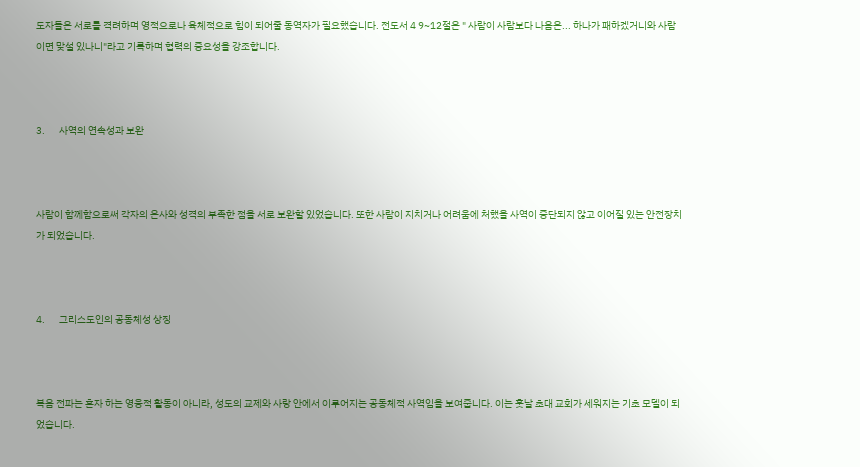도자들은 서로를 격려하며 영적으로나 육체적으로 힘이 되어줄 동역자가 필요했습니다. 전도서 4 9~12절은 " 사람이 사람보다 나음은... 하나가 패하겠거니와 사람이면 맞설 있나니"라고 기록하며 협력의 중요성을 강조합니다.



3.       사역의 연속성과 보완



사람이 함께함으로써 각자의 은사와 성격의 부족한 점을 서로 보완할 있었습니다. 또한 사람이 지치거나 어려움에 처했을 사역이 중단되지 않고 이어질 있는 안전장치가 되었습니다.



4.       그리스도인의 공동체성 상징



복음 전파는 혼자 하는 영웅적 활동이 아니라, 성도의 교제와 사랑 안에서 이루어지는 공동체적 사역임을 보여줍니다. 이는 훗날 초대 교회가 세워지는 기초 모델이 되었습니다.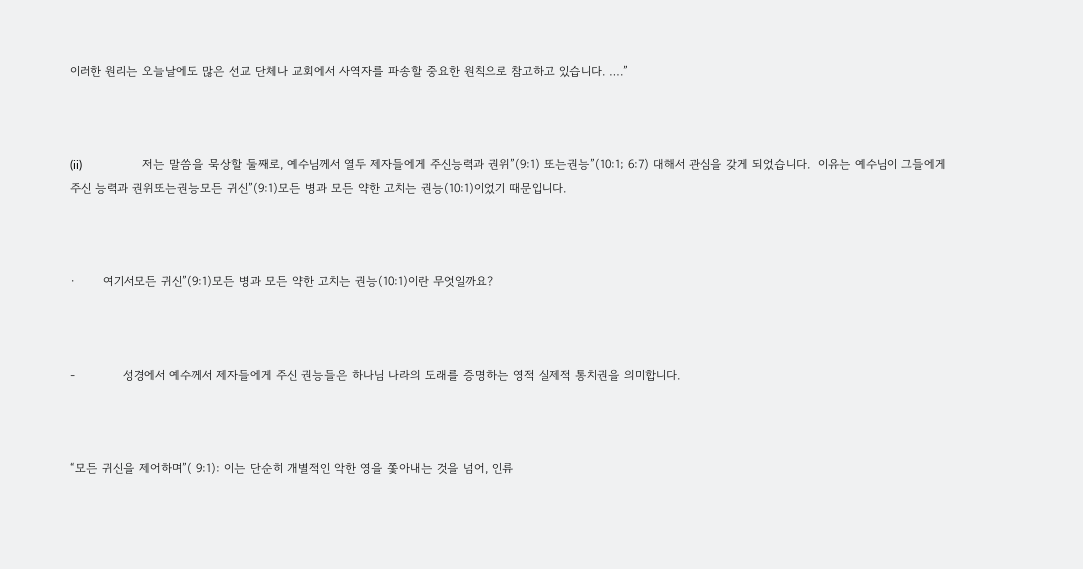이러한 원리는 오늘날에도 많은 선교 단체나 교회에서 사역자를 파송할 중요한 원칙으로 참고하고 있습니다. ….”



(ii)                    저는 말씀을 묵상할 둘째로, 예수님께서 열두 제자들에게 주신능력과 권위”(9:1) 또는권능”(10:1; 6:7) 대해서 관심을 갖게 되었습니다.  이유는 예수님이 그들에게 주신 능력과 권위또는권능모든 귀신”(9:1)모든 병과 모든 약한 고치는 권능(10:1)이었기 때문입니다.



·       여기서모든 귀신”(9:1)모든 병과 모든 약한 고치는 권능(10:1)이란 무엇일까요?



-            성경에서 예수께서 제자들에게 주신 권능들은 하나님 나라의 도래를 증명하는 영적 실제적 통치권을 의미합니다.



“모든 귀신을 제어하며”( 9:1): 이는 단순히 개별적인 악한 영을 쫓아내는 것을 넘어, 인류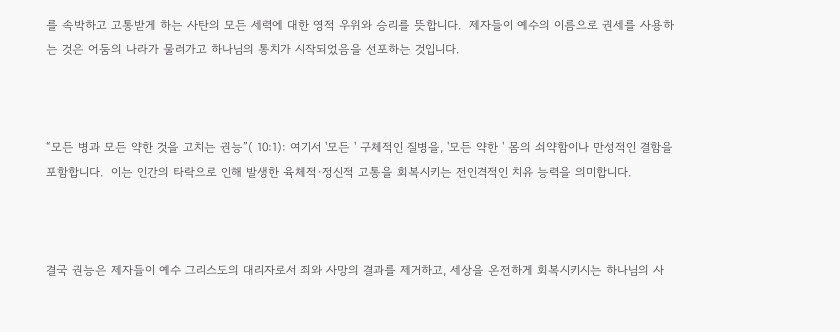를 속박하고 고통받게 하는 사탄의 모든 세력에 대한 영적 우위와 승리를 뜻합니다.  제자들이 예수의 이름으로 권세를 사용하는 것은 어둠의 나라가 물러가고 하나님의 통치가 시작되었음을 선포하는 것입니다.



“모든 병과 모든 약한 것을 고치는 권능”( 10:1): 여기서 '모든 ' 구체적인 질병을, '모든 약한 ' 몸의 쇠약함이나 만성적인 결함을 포함합니다.  이는 인간의 타락으로 인해 발생한 육체적·정신적 고통을 회복시키는 전인격적인 치유 능력을 의미합니다.



결국 권능은 제자들이 예수 그리스도의 대리자로서 죄와 사망의 결과를 제거하고, 세상을 온전하게 회복시키시는 하나님의 사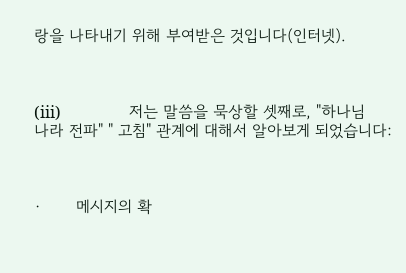랑을 나타내기 위해 부여받은 것입니다(인터넷).



(iii)                 저는 말씀을 묵상할 셋째로, "하나님 나라 전파" " 고침" 관계에 대해서 알아보게 되었습니다:



·       메시지의 확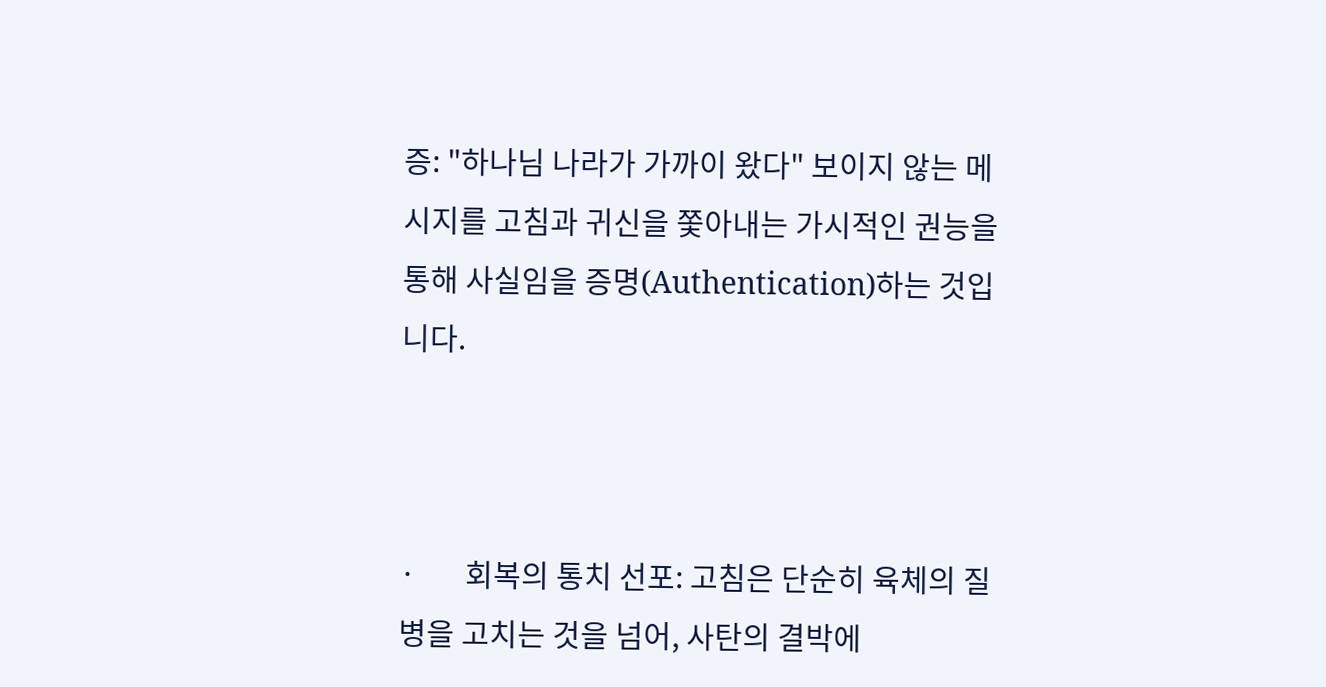증: "하나님 나라가 가까이 왔다" 보이지 않는 메시지를 고침과 귀신을 쫓아내는 가시적인 권능을 통해 사실임을 증명(Authentication)하는 것입니다.



·       회복의 통치 선포: 고침은 단순히 육체의 질병을 고치는 것을 넘어, 사탄의 결박에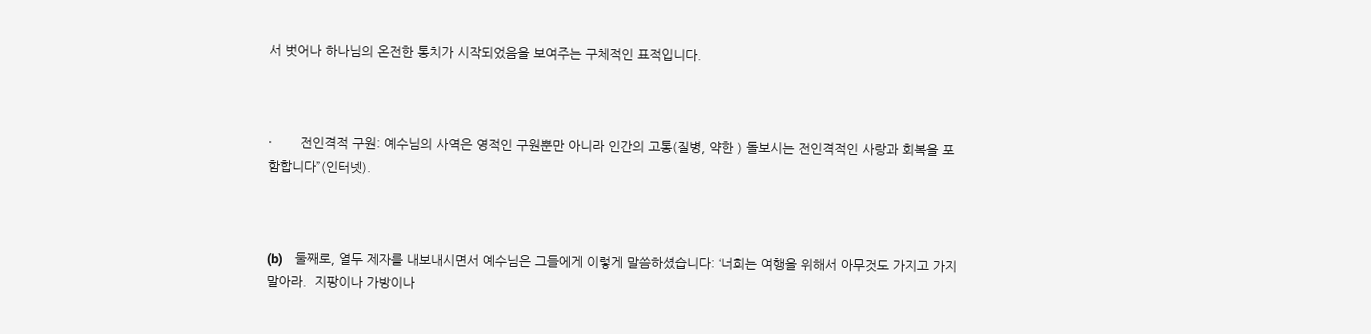서 벗어나 하나님의 온전한 통치가 시작되었음을 보여주는 구체적인 표적입니다.



·       전인격적 구원: 예수님의 사역은 영적인 구원뿐만 아니라 인간의 고통(질병, 약한 ) 돌보시는 전인격적인 사랑과 회복을 포함합니다”(인터넷).



(b)    둘째로, 열두 제자를 내보내시면서 예수님은 그들에게 이렇게 말씀하셨습니다: ‘너희는 여행을 위해서 아무것도 가지고 가지 말아라.  지팡이나 가방이나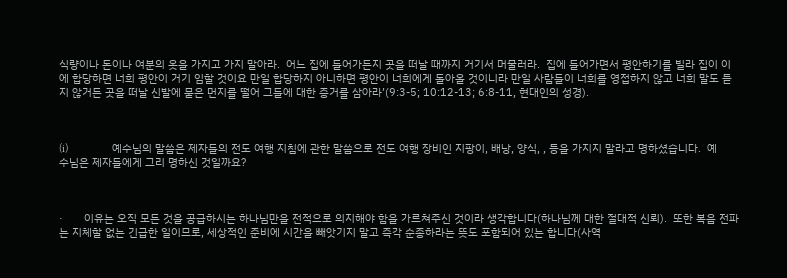식량이나 돈이나 여분의 옷을 가지고 가지 말아라.  어느 집에 들어가든지 곳을 떠날 때까지 거기서 머물러라.  집에 들어가면서 평안하기를 빌라 집이 이에 합당하면 너희 평안이 거기 임할 것이요 만일 합당하지 아니하면 평안이 너희에게 돌아올 것이니라 만일 사람들이 너희를 영접하지 않고 너희 말도 듣지 않거든 곳을 떠날 신발에 묻은 먼지를 떨어 그들에 대한 증거를 삼아라’(9:3-5; 10:12-13; 6:8-11, 현대인의 성경).



(i)                      예수님의 말씀은 제자들의 전도 여행 지침에 관한 말씀으로 전도 여행 장비인 지팡이, 배낭, 양식, , 등을 가지지 말라고 명하셨습니다.  예수님은 제자들에게 그리 명하신 것일까요?



·       이유는 오직 모든 것을 공급하시는 하나님만을 전적으로 의지해야 함을 가르쳐주신 것이라 생각합니다(하나님께 대한 절대적 신뢰).  또한 복음 전파는 지체할 없는 긴급한 일이므로, 세상적인 준비에 시간을 빼앗기지 말고 즉각 순종하라는 뜻도 포함되어 있는 합니다(사역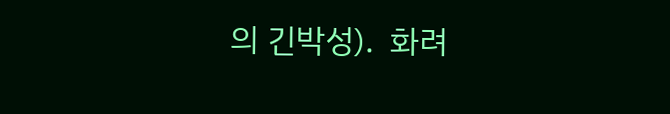의 긴박성).  화려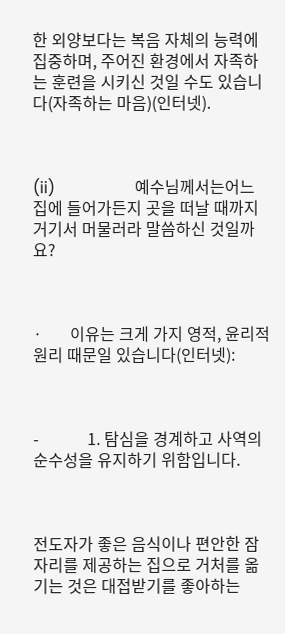한 외양보다는 복음 자체의 능력에 집중하며, 주어진 환경에서 자족하는 훈련을 시키신 것일 수도 있습니다(자족하는 마음)(인터넷).



(ii)                    예수님께서는어느 집에 들어가든지 곳을 떠날 때까지 거기서 머물러라 말씀하신 것일까요?



·       이유는 크게 가지 영적, 윤리적 원리 때문일 있습니다(인터넷):



-            1. 탐심을 경계하고 사역의 순수성을 유지하기 위함입니다.



전도자가 좋은 음식이나 편안한 잠자리를 제공하는 집으로 거처를 옮기는 것은 대접받기를 좋아하는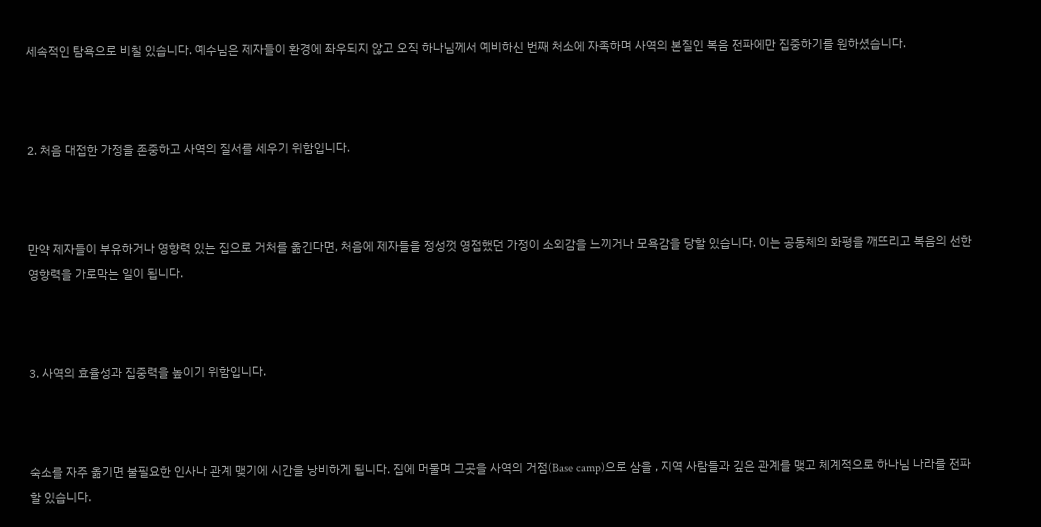세속적인 탐욕으로 비칠 있습니다. 예수님은 제자들이 환경에 좌우되지 않고 오직 하나님께서 예비하신 번째 처소에 자족하며 사역의 본질인 복음 전파에만 집중하기를 원하셨습니다.



2. 처음 대접한 가정을 존중하고 사역의 질서를 세우기 위함입니다.



만약 제자들이 부유하거나 영향력 있는 집으로 거처를 옮긴다면, 처음에 제자들을 정성껏 영접했던 가정이 소외감을 느끼거나 모욕감을 당할 있습니다. 이는 공동체의 화평을 깨뜨리고 복음의 선한 영향력을 가로막는 일이 됩니다.



3. 사역의 효율성과 집중력을 높이기 위함입니다.



숙소를 자주 옮기면 불필요한 인사나 관계 맺기에 시간을 낭비하게 됩니다. 집에 머물며 그곳을 사역의 거점(Base camp)으로 삼을 , 지역 사람들과 깊은 관계를 맺고 체계적으로 하나님 나라를 전파할 있습니다.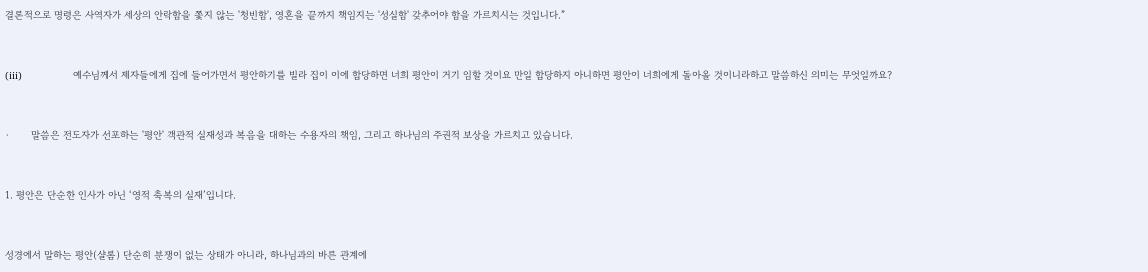결론적으로 명령은 사역자가 세상의 안락함을 쫓지 않는 '청빈함', 영혼을 끝까지 책임지는 '성실함' 갖추어야 함을 가르치시는 것입니다.”



(iii)                 예수님께서 제자들에게 집에 들어가면서 평안하기를 빌라 집이 이에 합당하면 너희 평안이 거기 임할 것이요 만일 합당하지 아니하면 평안이 너희에게 돌아올 것이니라하고 말씀하신 의미는 무엇일까요?



·       말씀은 전도자가 선포하는 '평안' 객관적 실재성과 복음을 대하는 수용자의 책임, 그리고 하나님의 주권적 보상을 가르치고 있습니다.



1. 평안은 단순한 인사가 아닌 ‘영적 축복의 실재’입니다.



성경에서 말하는 평안(샬롬) 단순히 분쟁이 없는 상태가 아니라, 하나님과의 바른 관계에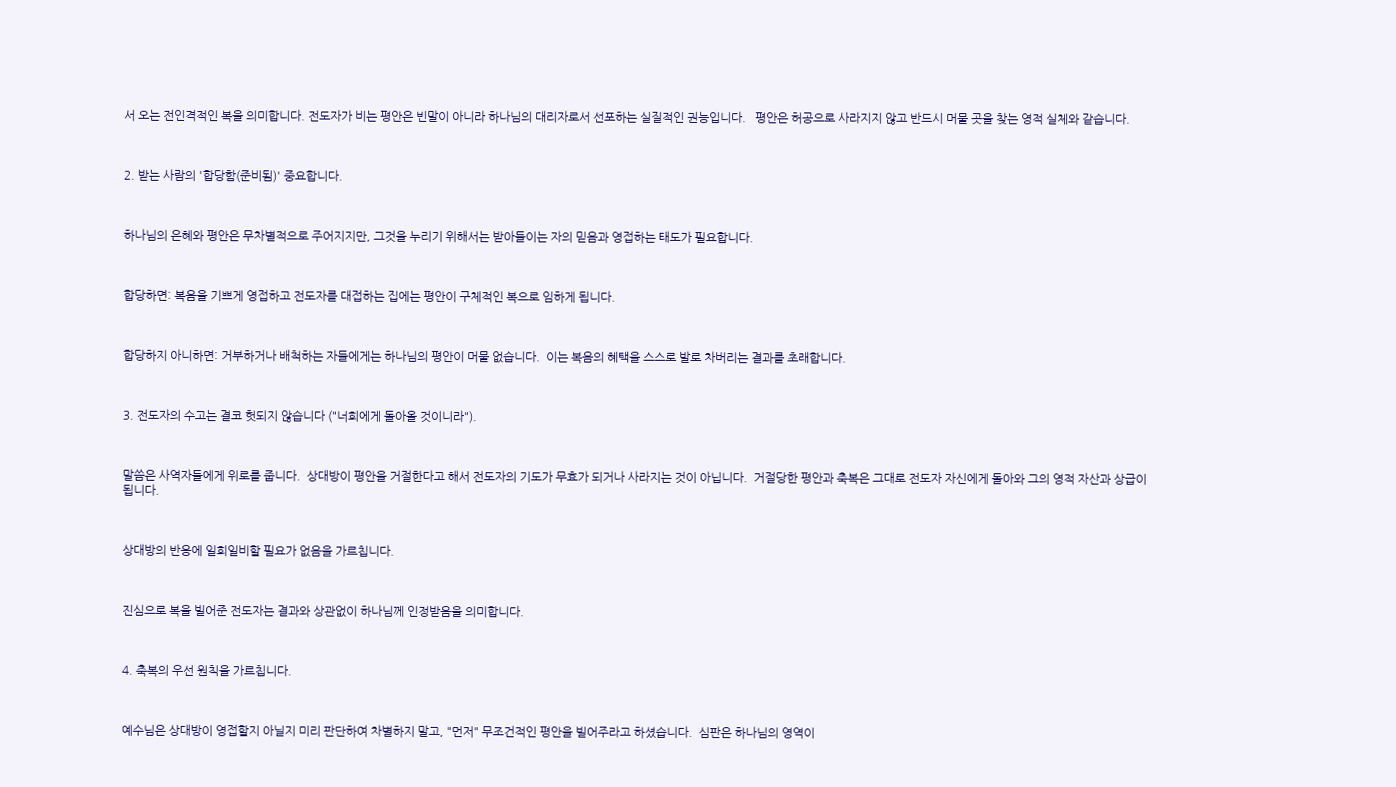서 오는 전인격적인 복을 의미합니다. 전도자가 비는 평안은 빈말이 아니라 하나님의 대리자로서 선포하는 실질적인 권능입니다.   평안은 허공으로 사라지지 않고 반드시 머물 곳을 찾는 영적 실체와 같습니다.



2. 받는 사람의 '합당함(준비됨)' 중요합니다.



하나님의 은혜와 평안은 무차별적으로 주어지지만, 그것을 누리기 위해서는 받아들이는 자의 믿음과 영접하는 태도가 필요합니다.



합당하면: 복음을 기쁘게 영접하고 전도자를 대접하는 집에는 평안이 구체적인 복으로 임하게 됩니다.



합당하지 아니하면: 거부하거나 배척하는 자들에게는 하나님의 평안이 머물 없습니다.  이는 복음의 혜택을 스스로 발로 차버리는 결과를 초래합니다.



3. 전도자의 수고는 결코 헛되지 않습니다 ("너희에게 돌아올 것이니라").



말씀은 사역자들에게 위로를 줍니다.  상대방이 평안을 거절한다고 해서 전도자의 기도가 무효가 되거나 사라지는 것이 아닙니다.  거절당한 평안과 축복은 그대로 전도자 자신에게 돌아와 그의 영적 자산과 상급이 됩니다.



상대방의 반응에 일희일비할 필요가 없음을 가르칩니다.



진심으로 복을 빌어준 전도자는 결과와 상관없이 하나님께 인정받음을 의미합니다.



4. 축복의 우선 원칙을 가르칩니다.



예수님은 상대방이 영접할지 아닐지 미리 판단하여 차별하지 말고, "먼저" 무조건적인 평안을 빌어주라고 하셨습니다.  심판은 하나님의 영역이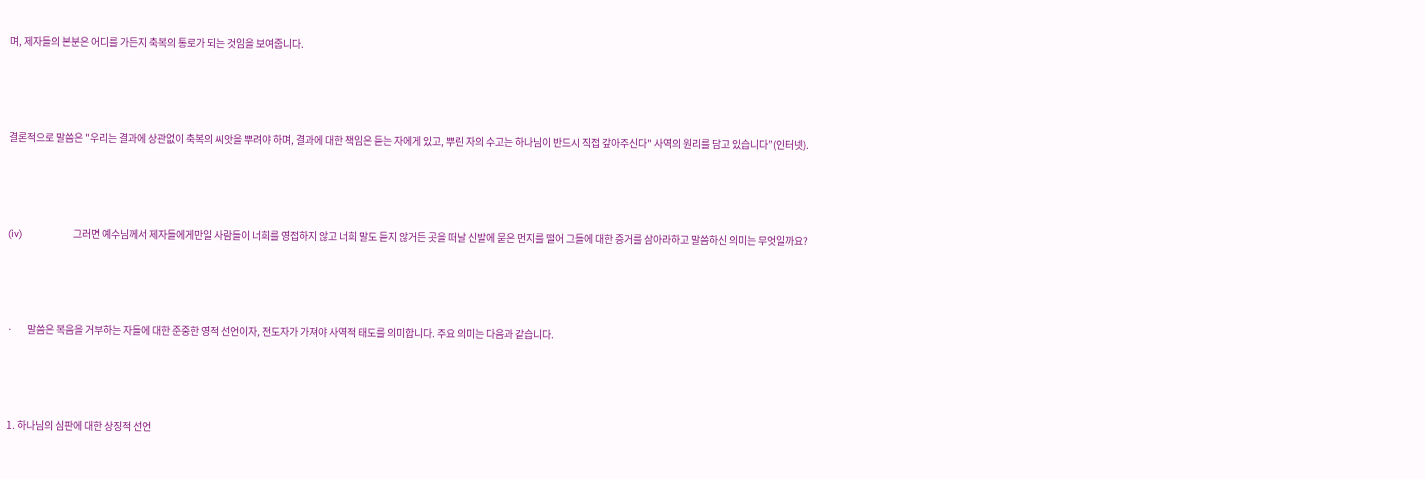며, 제자들의 본분은 어디를 가든지 축복의 통로가 되는 것임을 보여줍니다.



결론적으로 말씀은 "우리는 결과에 상관없이 축복의 씨앗을 뿌려야 하며, 결과에 대한 책임은 듣는 자에게 있고, 뿌린 자의 수고는 하나님이 반드시 직접 갚아주신다" 사역의 원리를 담고 있습니다”(인터넷).



(iv)                 그러면 예수님께서 제자들에게만일 사람들이 너희를 영접하지 않고 너희 말도 듣지 않거든 곳을 떠날 신발에 묻은 먼지를 떨어 그들에 대한 증거를 삼아라하고 말씀하신 의미는 무엇일까요?



·       말씀은 복음을 거부하는 자들에 대한 준중한 영적 선언이자, 전도자가 가져야 사역적 태도를 의미합니다. 주요 의미는 다음과 같습니다.



1. 하나님의 심판에 대한 상징적 선언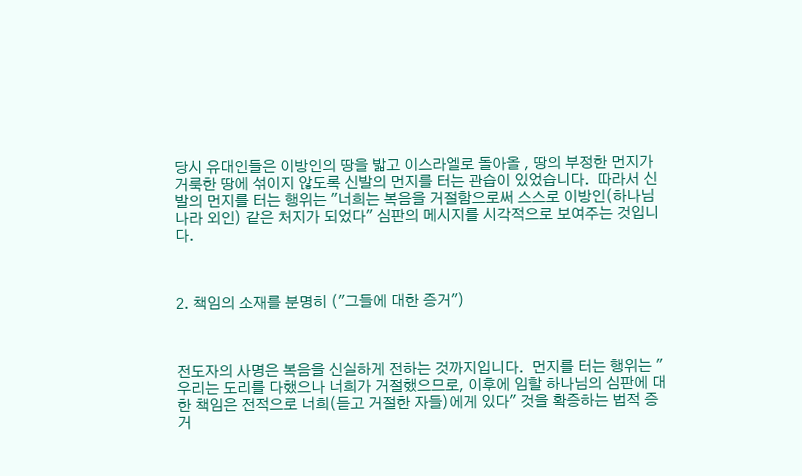당시 유대인들은 이방인의 땅을 밟고 이스라엘로 돌아올 , 땅의 부정한 먼지가 거룩한 땅에 섞이지 않도록 신발의 먼지를 터는 관습이 있었습니다.  따라서 신발의 먼지를 터는 행위는 "너희는 복음을 거절함으로써 스스로 이방인(하나님 나라 외인) 같은 처지가 되었다" 심판의 메시지를 시각적으로 보여주는 것입니다.



2. 책임의 소재를 분명히 ("그들에 대한 증거")



전도자의 사명은 복음을 신실하게 전하는 것까지입니다.  먼지를 터는 행위는 "우리는 도리를 다했으나 너희가 거절했으므로, 이후에 임할 하나님의 심판에 대한 책임은 전적으로 너희(듣고 거절한 자들)에게 있다" 것을 확증하는 법적 증거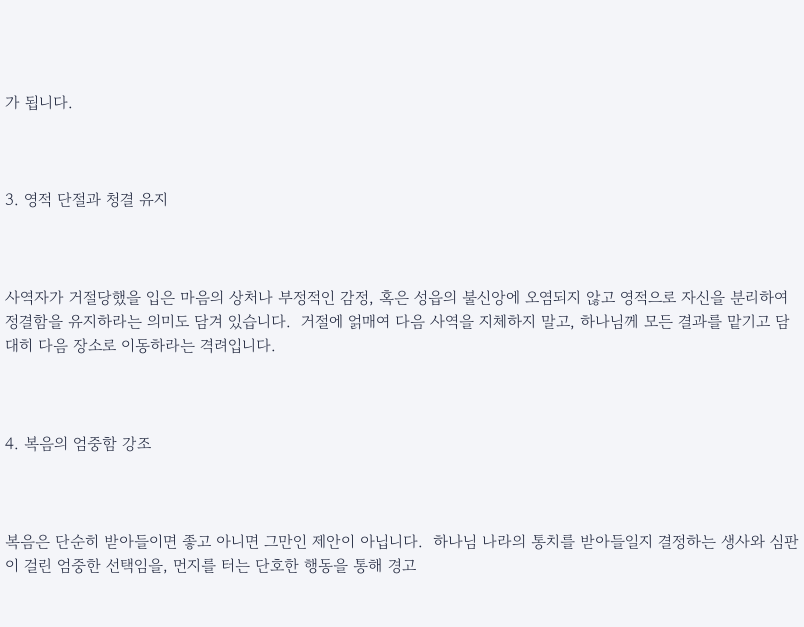가 됩니다.



3. 영적 단절과 청결 유지



사역자가 거절당했을 입은 마음의 상처나 부정적인 감정, 혹은 성읍의 불신앙에 오염되지 않고 영적으로 자신을 분리하여 정결함을 유지하라는 의미도 담겨 있습니다.  거절에 얽매여 다음 사역을 지체하지 말고, 하나님께 모든 결과를 맡기고 담대히 다음 장소로 이동하라는 격려입니다.



4. 복음의 엄중함 강조



복음은 단순히 받아들이면 좋고 아니면 그만인 제안이 아닙니다.  하나님 나라의 통치를 받아들일지 결정하는 생사와 심판이 걸린 엄중한 선택임을, 먼지를 터는 단호한 행동을 통해 경고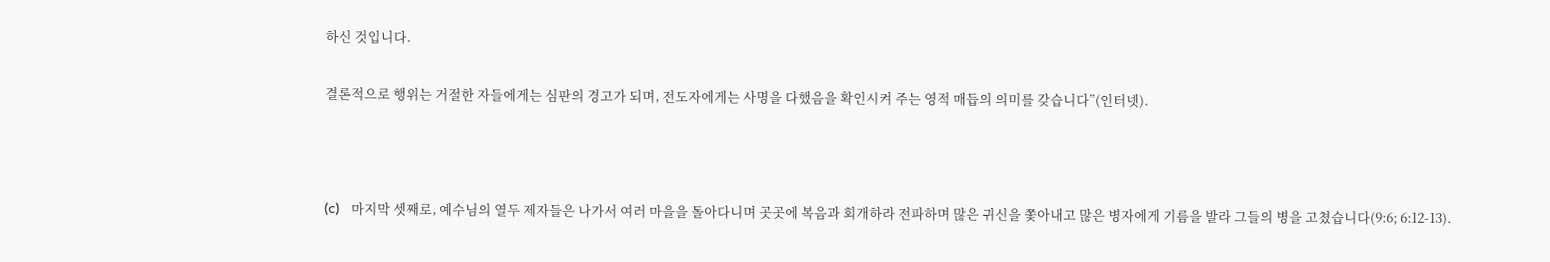하신 것입니다.

결론적으로 행위는 거절한 자들에게는 심판의 경고가 되며, 전도자에게는 사명을 다했음을 확인시켜 주는 영적 매듭의 의미를 갖습니다”(인터넷).



(c)    마지막 셋째로, 예수님의 열두 제자들은 나가서 여러 마을을 돌아다니며 곳곳에 복음과 회개하라 전파하며 많은 귀신을 쫓아내고 많은 병자에게 기름을 발라 그들의 병을 고쳤습니다(9:6; 6:12-13).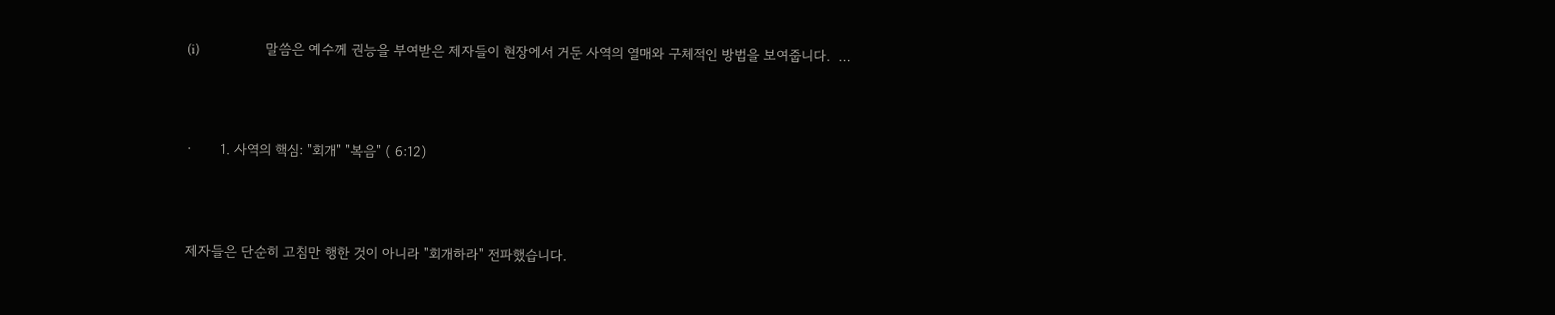(i)                      말씀은 예수께 권능을 부여받은 제자들이 현장에서 거둔 사역의 열매와 구체적인 방법을 보여줍니다.  …



·       1. 사역의 핵심: "회개" "복음" ( 6:12)



제자들은 단순히 고침만 행한 것이 아니라 "회개하라" 전파했습니다.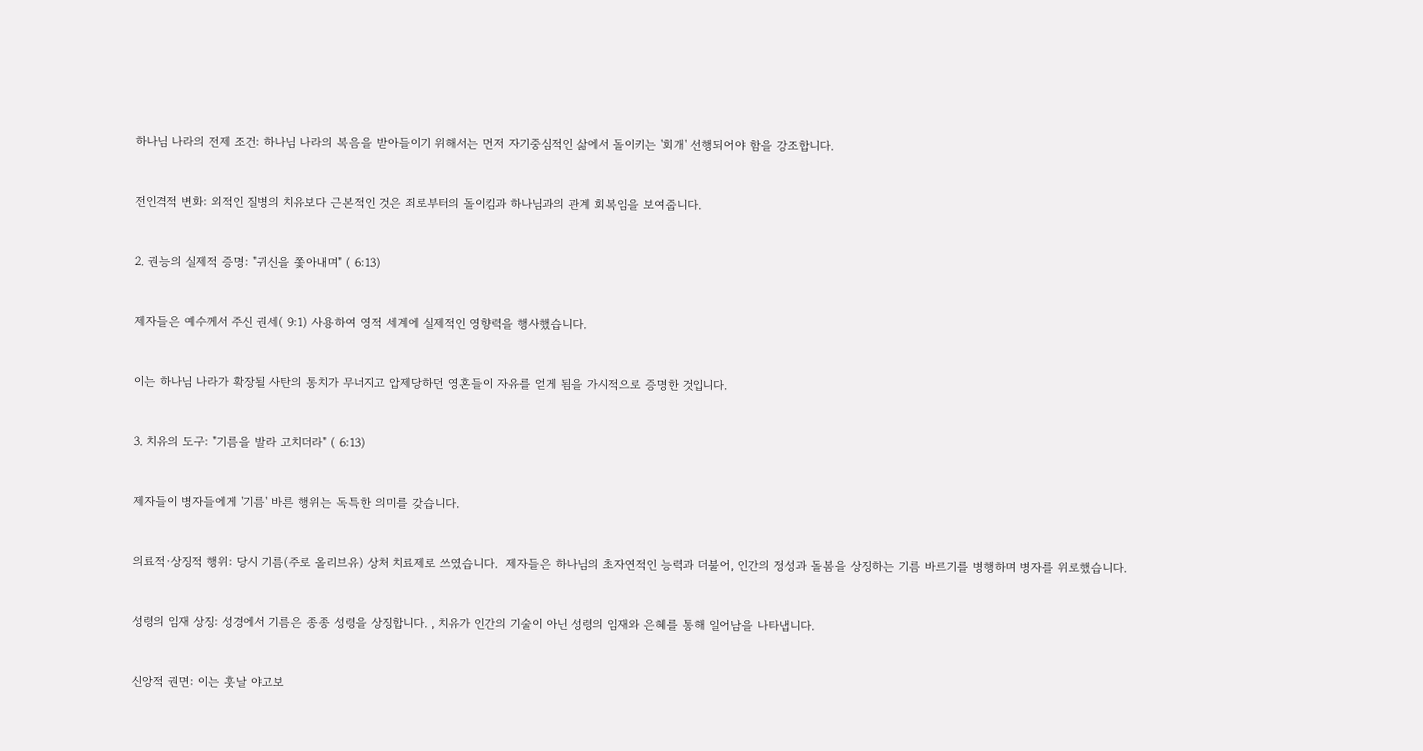하나님 나라의 전제 조건: 하나님 나라의 복음을 받아들이기 위해서는 먼저 자기중심적인 삶에서 돌이키는 '회개' 선행되어야 함을 강조합니다.



전인격적 변화: 외적인 질병의 치유보다 근본적인 것은 죄로부터의 돌이킴과 하나님과의 관계 회복임을 보여줍니다.



2. 권능의 실제적 증명: "귀신을 쫓아내며" ( 6:13)



제자들은 예수께서 주신 권세( 9:1) 사용하여 영적 세계에 실제적인 영향력을 행사했습니다.



이는 하나님 나라가 확장될 사탄의 통치가 무너지고 압제당하던 영혼들이 자유를 얻게 됨을 가시적으로 증명한 것입니다.



3. 치유의 도구: "기름을 발라 고치더라" ( 6:13)



제자들이 병자들에게 '기름' 바른 행위는 독특한 의미를 갖습니다.



의료적·상징적 행위: 당시 기름(주로 올리브유) 상처 치료제로 쓰였습니다.  제자들은 하나님의 초자연적인 능력과 더불어, 인간의 정성과 돌봄을 상징하는 기름 바르기를 병행하며 병자를 위로했습니다.



성령의 임재 상징: 성경에서 기름은 종종 성령을 상징합니다. , 치유가 인간의 기술이 아닌 성령의 임재와 은혜를 통해 일어남을 나타냅니다.



신앙적 권면: 이는 훗날 야고보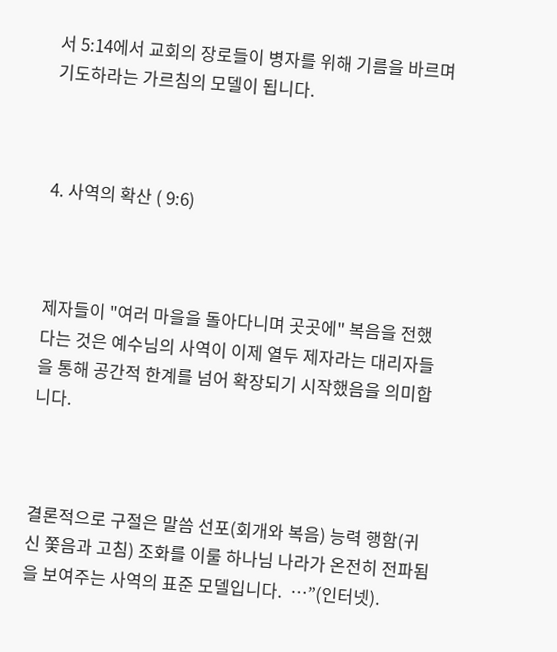서 5:14에서 교회의 장로들이 병자를 위해 기름을 바르며 기도하라는 가르침의 모델이 됩니다.



4. 사역의 확산 ( 9:6)



제자들이 "여러 마을을 돌아다니며 곳곳에" 복음을 전했다는 것은 예수님의 사역이 이제 열두 제자라는 대리자들을 통해 공간적 한계를 넘어 확장되기 시작했음을 의미합니다.



결론적으로 구절은 말씀 선포(회개와 복음) 능력 행함(귀신 쫓음과 고침) 조화를 이룰 하나님 나라가 온전히 전파됨을 보여주는 사역의 표준 모델입니다.  …”(인터넷).